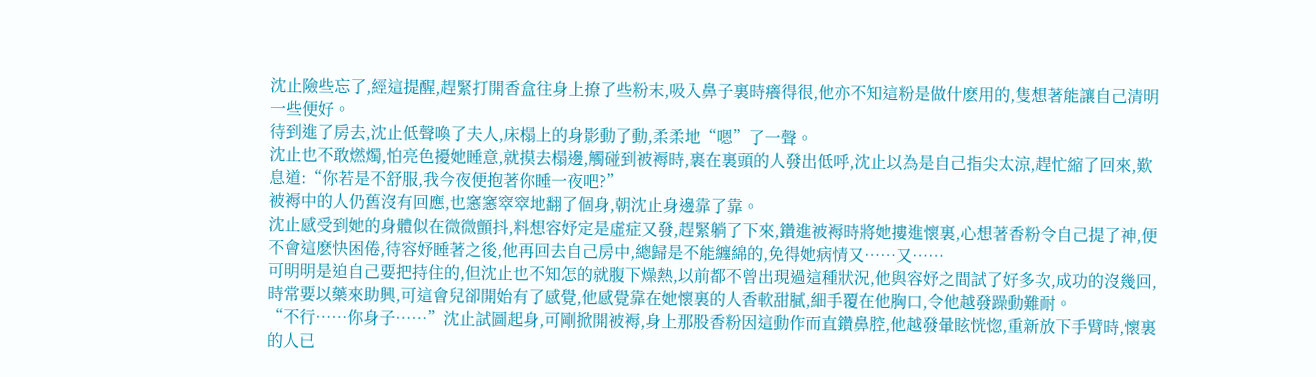沈止險些忘了,經這提醒,趕緊打開香盒往身上撩了些粉末,吸入鼻子裏時癢得很,他亦不知這粉是做什麽用的,隻想著能讓自己清明一些便好。
待到進了房去,沈止低聲喚了夫人,床榻上的身影動了動,柔柔地“嗯”了一聲。
沈止也不敢燃燭,怕亮色擾她睡意,就摸去榻邊,觸碰到被褥時,裹在裏頭的人發出低呼,沈止以為是自己指尖太涼,趕忙縮了回來,歎息道:“你若是不舒服,我今夜便抱著你睡一夜吧?”
被褥中的人仍舊沒有回應,也窸窸窣窣地翻了個身,朝沈止身邊靠了靠。
沈止感受到她的身體似在微微顫抖,料想容妤定是虛症又發,趕緊躺了下來,鑽進被褥時將她摟進懷裏,心想著香粉令自己提了神,便不會這麽快困倦,待容妤睡著之後,他再回去自己房中,總歸是不能纏綿的,免得她病情又……又……
可明明是迫自己要把持住的,但沈止也不知怎的就腹下燥熱,以前都不曾出現過這種狀況,他與容妤之間試了好多次,成功的沒幾回,時常要以藥來助興,可這會兒卻開始有了感覺,他感覺靠在她懷裏的人香軟甜膩,細手覆在他胸口,令他越發躁動難耐。
“不行……你身子……”沈止試圖起身,可剛掀開被褥,身上那股香粉因這動作而直鑽鼻腔,他越發暈眩恍惚,重新放下手臂時,懷裏的人已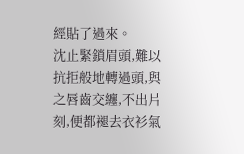經貼了過來。
沈止緊鎖眉頭,難以抗拒般地轉過頭,與之唇齒交纏,不出片刻,便都褪去衣衫氣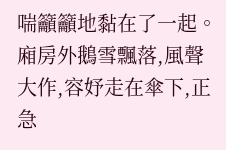喘籲籲地黏在了一起。
廂房外鵝雪飄落,風聲大作,容妤走在傘下,正急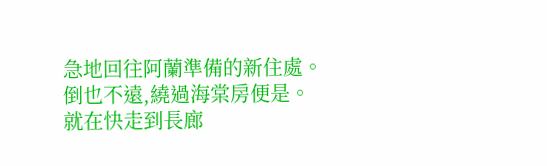急地回往阿蘭準備的新住處。
倒也不遠,繞過海棠房便是。
就在快走到長廊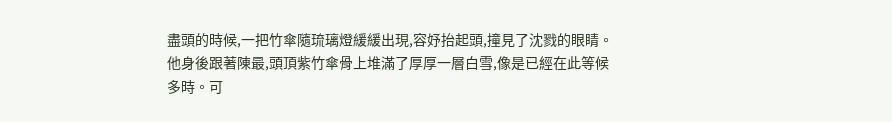盡頭的時候,一把竹傘隨琉璃燈緩緩出現,容妤抬起頭,撞見了沈戮的眼睛。
他身後跟著陳最,頭頂紫竹傘骨上堆滿了厚厚一層白雪,像是已經在此等候多時。可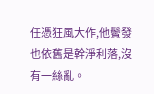任憑狂風大作,他鬢發也依舊是幹淨利落,沒有一絲亂。